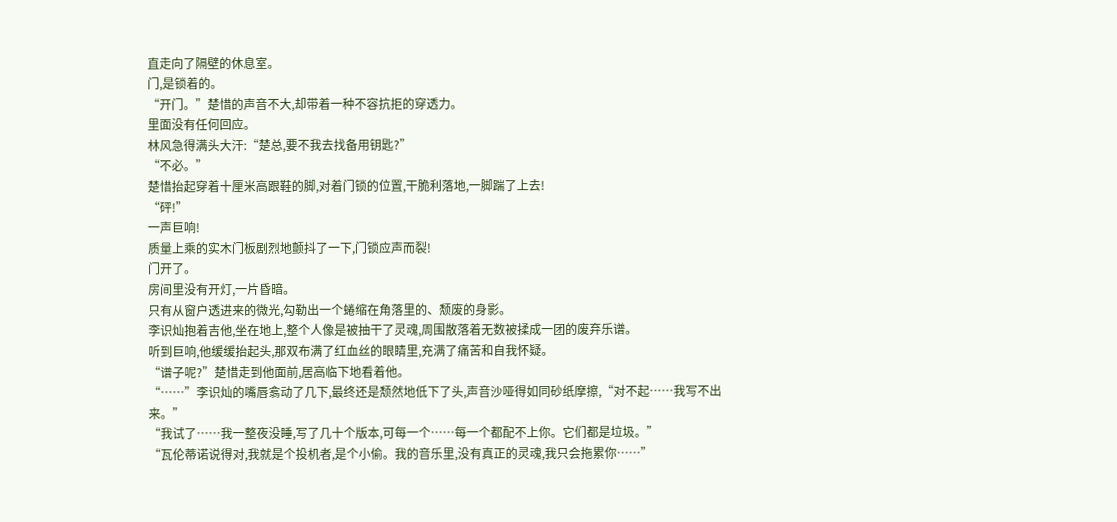直走向了隔壁的休息室。
门,是锁着的。
“开门。”楚惜的声音不大,却带着一种不容抗拒的穿透力。
里面没有任何回应。
林风急得满头大汗:“楚总,要不我去找备用钥匙?”
“不必。”
楚惜抬起穿着十厘米高跟鞋的脚,对着门锁的位置,干脆利落地,一脚踹了上去!
“砰!”
一声巨响!
质量上乘的实木门板剧烈地颤抖了一下,门锁应声而裂!
门开了。
房间里没有开灯,一片昏暗。
只有从窗户透进来的微光,勾勒出一个蜷缩在角落里的、颓废的身影。
李识灿抱着吉他,坐在地上,整个人像是被抽干了灵魂,周围散落着无数被揉成一团的废弃乐谱。
听到巨响,他缓缓抬起头,那双布满了红血丝的眼睛里,充满了痛苦和自我怀疑。
“谱子呢?”楚惜走到他面前,居高临下地看着他。
“……”李识灿的嘴唇翕动了几下,最终还是颓然地低下了头,声音沙哑得如同砂纸摩擦,“对不起……我写不出来。”
“我试了……我一整夜没睡,写了几十个版本,可每一个……每一个都配不上你。它们都是垃圾。”
“瓦伦蒂诺说得对,我就是个投机者,是个小偷。我的音乐里,没有真正的灵魂,我只会拖累你……”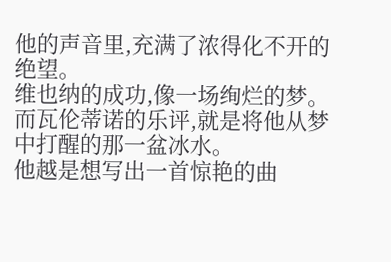他的声音里,充满了浓得化不开的绝望。
维也纳的成功,像一场绚烂的梦。
而瓦伦蒂诺的乐评,就是将他从梦中打醒的那一盆冰水。
他越是想写出一首惊艳的曲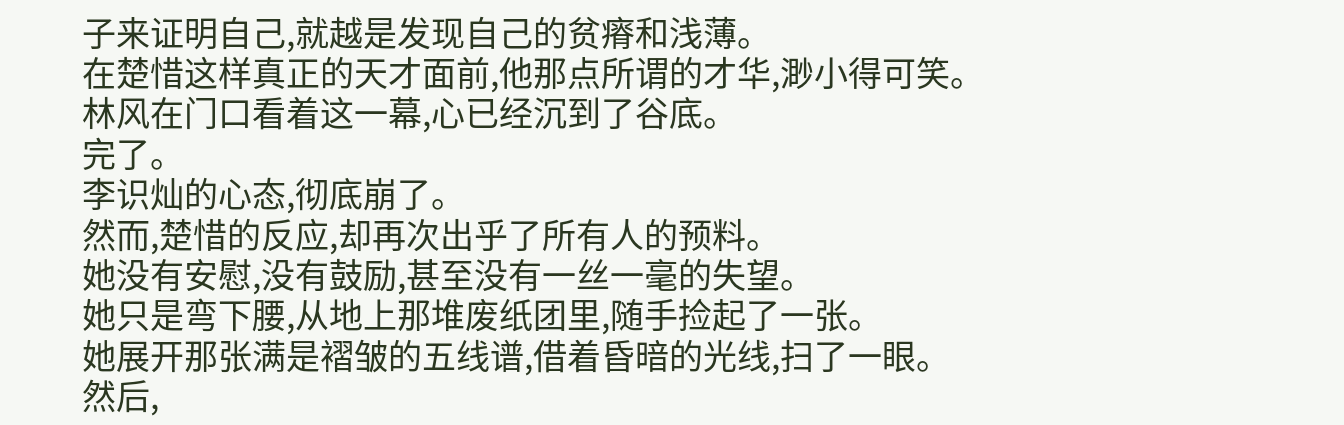子来证明自己,就越是发现自己的贫瘠和浅薄。
在楚惜这样真正的天才面前,他那点所谓的才华,渺小得可笑。
林风在门口看着这一幕,心已经沉到了谷底。
完了。
李识灿的心态,彻底崩了。
然而,楚惜的反应,却再次出乎了所有人的预料。
她没有安慰,没有鼓励,甚至没有一丝一毫的失望。
她只是弯下腰,从地上那堆废纸团里,随手捡起了一张。
她展开那张满是褶皱的五线谱,借着昏暗的光线,扫了一眼。
然后,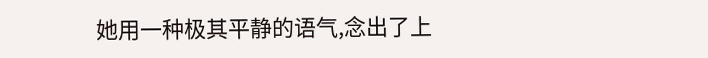她用一种极其平静的语气,念出了上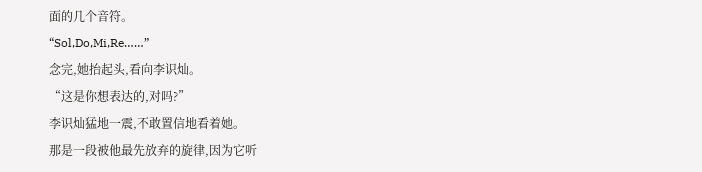面的几个音符。
“Sol,Do,Mi,Re……”
念完,她抬起头,看向李识灿。
“这是你想表达的,对吗?”
李识灿猛地一震,不敢置信地看着她。
那是一段被他最先放弃的旋律,因为它听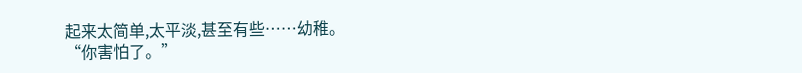起来太简单,太平淡,甚至有些……幼稚。
“你害怕了。”